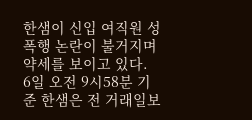한샘이 신입 여직원 성폭행 논란이 불거지며 약세를 보이고 있다.
6일 오전 9시58분 기준 한샘은 전 거래일보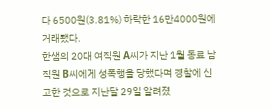다 6500원(3.81%) 하락한 16만4000원에 거래됐다.
한샘의 20대 여직원 A씨가 지난 1월 동료 남직원 B씨에게 성폭행을 당했다며 경찰에 신고한 것으로 지난달 29일 알려졌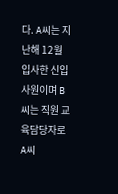다. A씨는 지난해 12월 입사한 신입사원이며 B씨는 직원 교육담당자로 A씨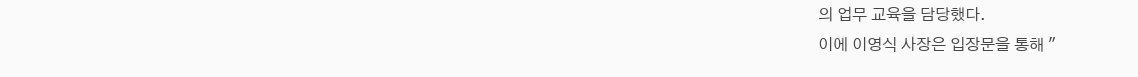의 업무 교육을 담당했다.
이에 이영식 사장은 입장문을 통해 "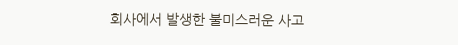회사에서 발생한 불미스러운 사고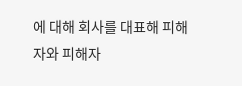에 대해 회사를 대표해 피해자와 피해자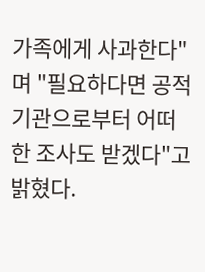가족에게 사과한다"며 "필요하다면 공적 기관으로부터 어떠한 조사도 받겠다"고 밝혔다.